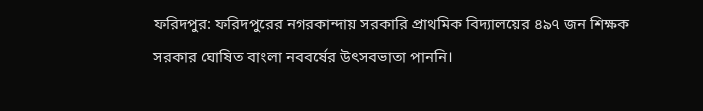ফরিদপুর: ফরিদপুরের নগরকান্দায় সরকারি প্রাথমিক বিদ্যালয়ের ৪৯৭ জন শিক্ষক সরকার ঘোষিত বাংলা নববর্ষের উৎসবভাতা পাননি।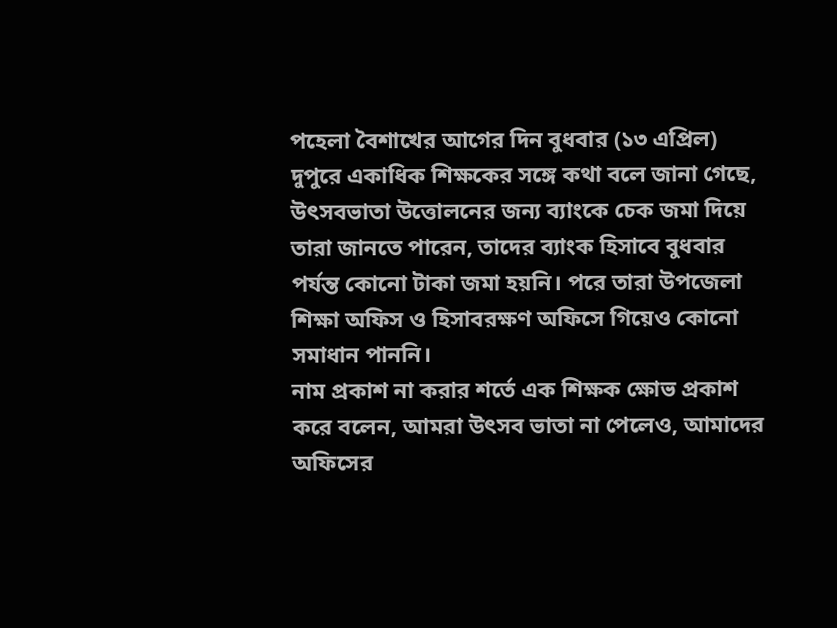পহেলা বৈশাখের আগের দিন বুধবার (১৩ এপ্রিল) দুপুরে একাধিক শিক্ষকের সঙ্গে কথা বলে জানা গেছে, উৎসবভাতা উত্তোলনের জন্য ব্যাংকে চেক জমা দিয়ে তারা জানতে পারেন, তাদের ব্যাংক হিসাবে বুধবার পর্যন্ত কোনো টাকা জমা হয়নি। পরে তারা উপজেলা শিক্ষা অফিস ও হিসাবরক্ষণ অফিসে গিয়েও কোনো সমাধান পাননি।
নাম প্রকাশ না করার শর্তে এক শিক্ষক ক্ষোভ প্রকাশ করে বলেন, আমরা উৎসব ভাতা না পেলেও, আমাদের অফিসের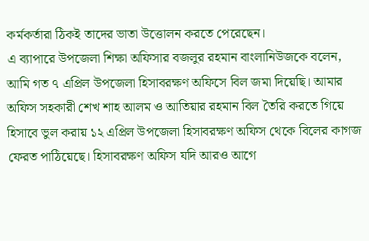কর্মকর্তারা ঠিকই তাদের ভাতা উত্তোলন করতে পেরেছেন।
এ ব্যাপারে উপজেলা শিক্ষা অফিসার বজলুর রহমান বাংলানিউজকে বলেন, আমি গত ৭ এপ্রিল উপজেলা হিসাবরক্ষণ অফিসে বিল জমা দিয়েছি। আমার অফিস সহকারী শেখ শাহ আলম ও আতিয়ার রহমান বিল তৈরি করতে গিয়ে হিসাবে ভুল করায় ১২ এপ্রিল উপজেলা হিসাবরক্ষণ অফিস থেকে বিলের কাগজ ফেরত পাঠিয়েছে। হিসাবরক্ষণ অফিস যদি আরও আগে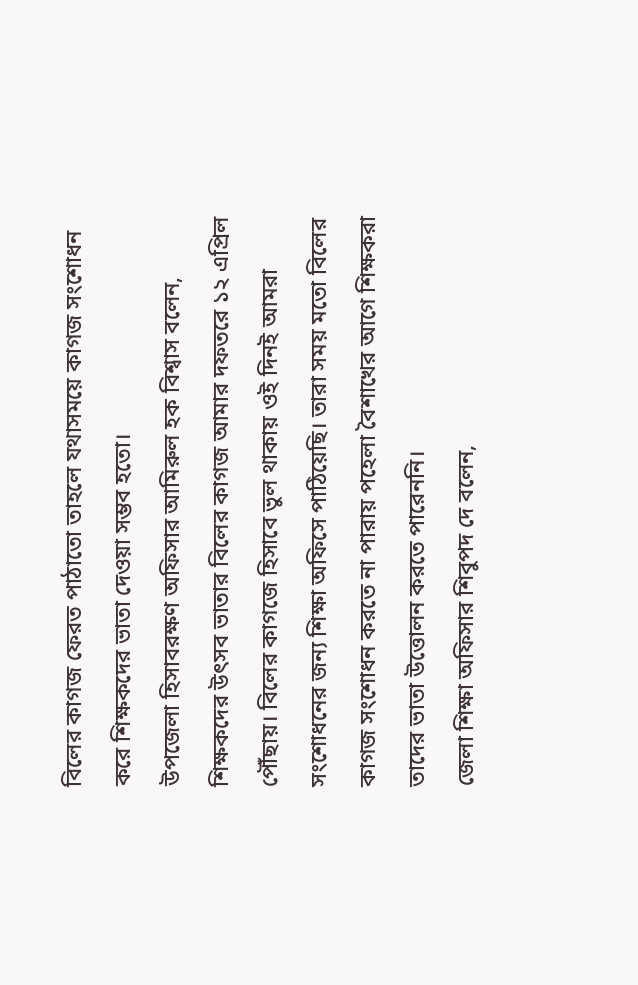বিলের কাগজ ফেরত পাঠাতো তাহলে যথাসময়ে কাগজ সংশোধন করে শিক্ষকদের ভাতা দেওয়া সম্ভব হতো।
উপজেলা হিসাবরক্ষণ অফিসার আমিরুল হক বিশ্বাস বলেন, শিক্ষকদের উৎসব ভাতার বিলের কাগজ আমার দফতরে ১২ এপ্রিল পৌঁছায়। বিলের কাগজে হিসাবে ভুল থাকায় ওই দিনই আমরা সংশোধনের জন্য শিক্ষা অফিসে পাঠিয়েছি। তারা সময় মতো বিলের কাগজ সংশোধন করতে না পারায় পহেলা বৈশাখের আগে শিক্ষকরা তাদের ভাতা উত্তোলন করতে পারেননি।
জেলা শিক্ষা অফিসার শিবুপদ দে বলেন,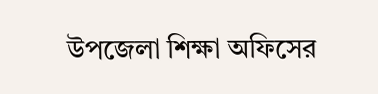উপজেলা শিক্ষা অফিসের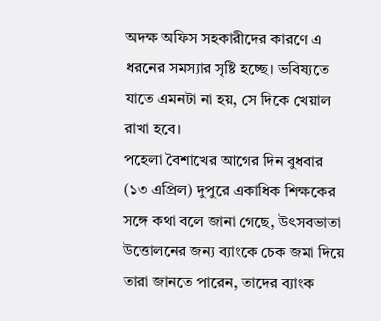অদক্ষ অফিস সহকারীদের কারণে এ ধরনের সমস্যার সৃষ্টি হচ্ছে। ভবিষ্যতে যাতে এমনটা না হয়, সে দিকে খেয়াল রাখা হবে।
পহেলা বৈশাখের আগের দিন বুধবার (১৩ এপ্রিল) দুপুরে একাধিক শিক্ষকের সঙ্গে কথা বলে জানা গেছে, উৎসবভাতা উত্তোলনের জন্য ব্যাংকে চেক জমা দিয়ে তারা জানতে পারেন, তাদের ব্যাংক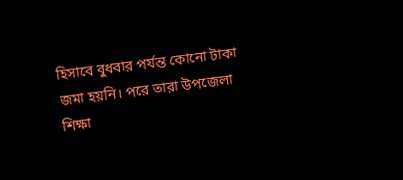হিসাবে বুধবার পর্যন্ত কোনো টাকা জমা হয়নি। পরে তারা উপজেলা শিক্ষা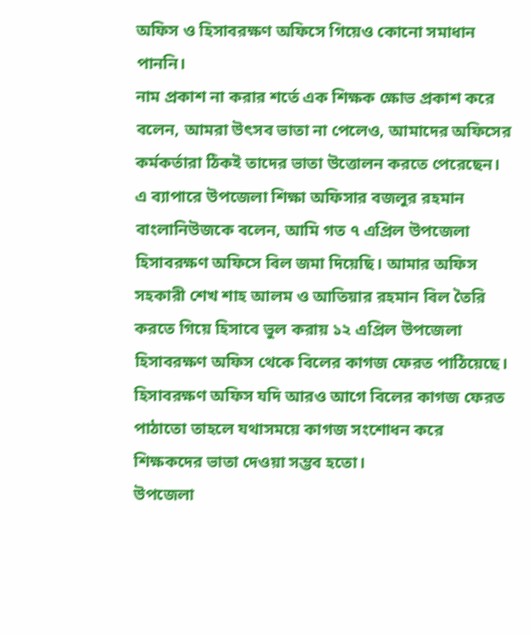অফিস ও হিসাবরক্ষণ অফিসে গিয়েও কোনো সমাধান পাননি।
নাম প্রকাশ না করার শর্তে এক শিক্ষক ক্ষোভ প্রকাশ করে বলেন, আমরা উৎসব ভাতা না পেলেও, আমাদের অফিসের কর্মকর্তারা ঠিকই তাদের ভাতা উত্তোলন করতে পেরেছেন।
এ ব্যাপারে উপজেলা শিক্ষা অফিসার বজলুর রহমান বাংলানিউজকে বলেন, আমি গত ৭ এপ্রিল উপজেলা হিসাবরক্ষণ অফিসে বিল জমা দিয়েছি। আমার অফিস সহকারী শেখ শাহ আলম ও আতিয়ার রহমান বিল তৈরি করতে গিয়ে হিসাবে ভুল করায় ১২ এপ্রিল উপজেলা হিসাবরক্ষণ অফিস থেকে বিলের কাগজ ফেরত পাঠিয়েছে। হিসাবরক্ষণ অফিস যদি আরও আগে বিলের কাগজ ফেরত পাঠাতো তাহলে যথাসময়ে কাগজ সংশোধন করে শিক্ষকদের ভাতা দেওয়া সম্ভব হতো।
উপজেলা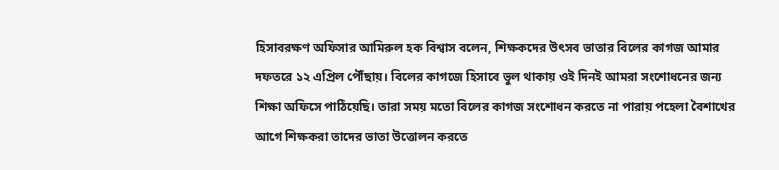হিসাবরক্ষণ অফিসার আমিরুল হক বিশ্বাস বলেন, শিক্ষকদের উৎসব ভাতার বিলের কাগজ আমার দফতরে ১২ এপ্রিল পৌঁছায়। বিলের কাগজে হিসাবে ভুল থাকায় ওই দিনই আমরা সংশোধনের জন্য শিক্ষা অফিসে পাঠিয়েছি। তারা সময় মতো বিলের কাগজ সংশোধন করতে না পারায় পহেলা বৈশাখের আগে শিক্ষকরা তাদের ভাতা উত্তোলন করতে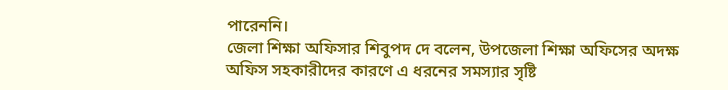পারেননি।
জেলা শিক্ষা অফিসার শিবুপদ দে বলেন, উপজেলা শিক্ষা অফিসের অদক্ষ অফিস সহকারীদের কারণে এ ধরনের সমস্যার সৃষ্টি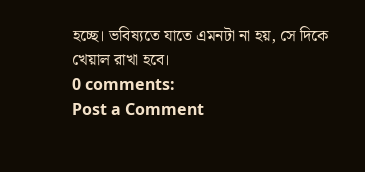হচ্ছে। ভবিষ্যতে যাতে এমনটা না হয়, সে দিকে খেয়াল রাখা হবে।
0 comments:
Post a Comment